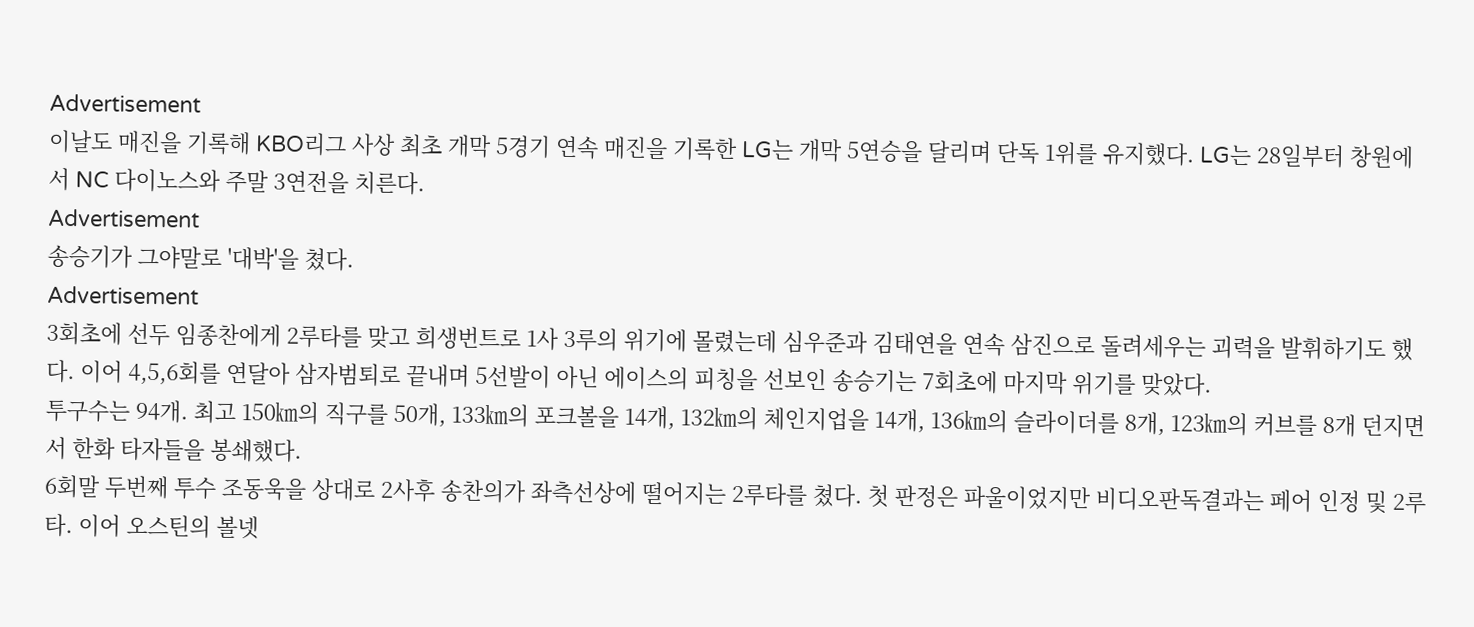Advertisement
이날도 매진을 기록해 KBO리그 사상 최초 개막 5경기 연속 매진을 기록한 LG는 개막 5연승을 달리며 단독 1위를 유지했다. LG는 28일부터 창원에서 NC 다이노스와 주말 3연전을 치른다.
Advertisement
송승기가 그야말로 '대박'을 쳤다.
Advertisement
3회초에 선두 임종찬에게 2루타를 맞고 희생번트로 1사 3루의 위기에 몰렸는데 심우준과 김태연을 연속 삼진으로 돌려세우는 괴력을 발휘하기도 했다. 이어 4,5,6회를 연달아 삼자범퇴로 끝내며 5선발이 아닌 에이스의 피칭을 선보인 송승기는 7회초에 마지막 위기를 맞았다.
투구수는 94개. 최고 150㎞의 직구를 50개, 133㎞의 포크볼을 14개, 132㎞의 체인지업을 14개, 136㎞의 슬라이더를 8개, 123㎞의 커브를 8개 던지면서 한화 타자들을 봉쇄했다.
6회말 두번째 투수 조동욱을 상대로 2사후 송찬의가 좌측선상에 떨어지는 2루타를 쳤다. 첫 판정은 파울이었지만 비디오판독결과는 페어 인정 및 2루타. 이어 오스틴의 볼넷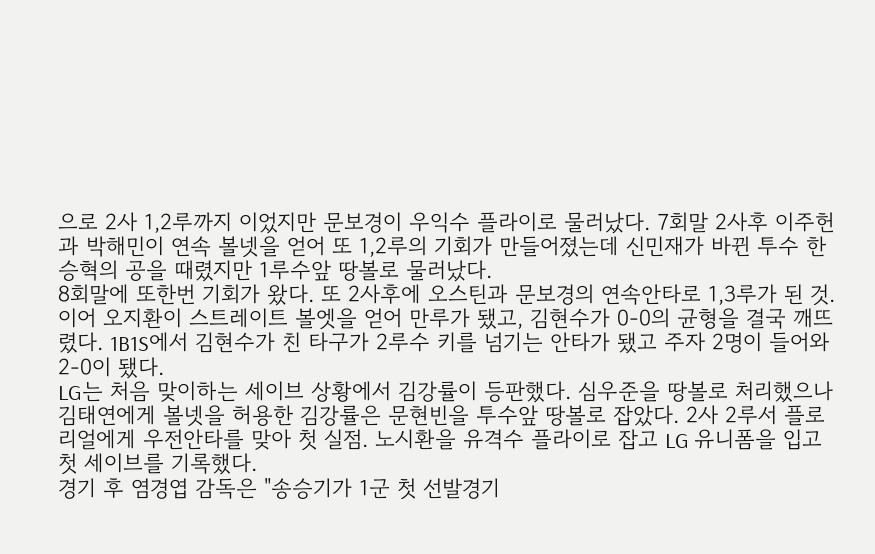으로 2사 1,2루까지 이었지만 문보경이 우익수 플라이로 물러났다. 7회말 2사후 이주헌과 박해민이 연속 볼넷을 얻어 또 1,2루의 기회가 만들어졌는데 신민재가 바뀐 투수 한승혁의 공을 때렸지만 1루수앞 땅볼로 물러났다.
8회말에 또한번 기회가 왔다. 또 2사후에 오스틴과 문보경의 연속안타로 1,3루가 된 것. 이어 오지환이 스트레이트 볼엣을 얻어 만루가 됐고, 김현수가 0-0의 균형을 결국 깨뜨렸다. 1B1S에서 김현수가 친 타구가 2루수 키를 넘기는 안타가 됐고 주자 2명이 들어와 2-0이 됐다.
LG는 처음 맞이하는 세이브 상황에서 김강률이 등판했다. 심우준을 땅볼로 처리했으나 김태연에게 볼넷을 허용한 김강률은 문현빈을 투수앞 땅볼로 잡았다. 2사 2루서 플로리얼에게 우전안타를 맞아 첫 실점. 노시환을 유격수 플라이로 잡고 LG 유니폼을 입고 첫 세이브를 기록했다.
경기 후 염경엽 감독은 "송승기가 1군 첫 선발경기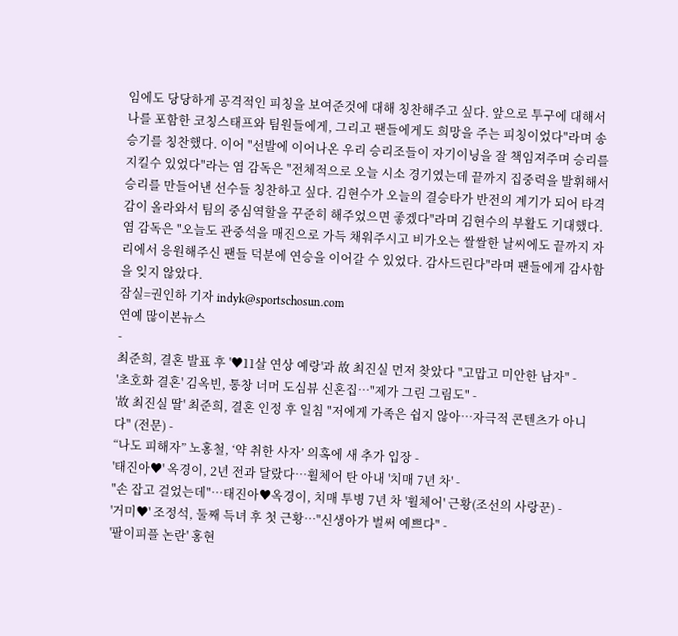임에도 당당하게 공격적인 피칭을 보여준것에 대해 칭찬해주고 싶다. 앞으로 투구에 대해서 나를 포함한 코칭스태프와 팀원들에게, 그리고 팬들에게도 희망을 주는 피칭이었다"라며 송승기를 칭찬했다. 이어 "선발에 이어나온 우리 승리조들이 자기이닝을 잘 책임져주며 승리를 지킬수 있었다"라는 염 감독은 "전체적으로 오늘 시소 경기였는데 끝까지 집중력을 발휘해서 승리를 만들어낸 선수들 칭찬하고 싶다. 김현수가 오늘의 결승타가 반전의 계기가 되어 타격감이 올라와서 팀의 중심역할을 꾸준히 해주었으면 좋겠다"라며 김현수의 부활도 기대했다.
염 감독은 "오늘도 관중석을 매진으로 가득 채워주시고 비가오는 쌀쌀한 날씨에도 끝까지 자리에서 응원해주신 팬들 덕분에 연승을 이어갈 수 있었다. 감사드린다"라며 팬들에게 감사함을 잊지 않았다.
잠실=권인하 기자 indyk@sportschosun.com
연예 많이본뉴스
-
최준희, 결혼 발표 후 '♥11살 연상 예랑'과 故 최진실 먼저 찾았다 "고맙고 미안한 남자" -
'초호화 결혼' 김옥빈, 통창 너머 도심뷰 신혼집…"제가 그린 그림도" -
'故 최진실 딸' 최준희, 결혼 인정 후 일침 "저에게 가족은 쉽지 않아…자극적 콘텐츠가 아니다" (전문) -
“나도 피해자” 노홍철, ‘약 취한 사자’ 의혹에 새 추가 입장 -
'태진아♥' 옥경이, 2년 전과 달랐다…휠체어 탄 아내 '치매 7년 차' -
"손 잡고 걸었는데"…태진아♥옥경이, 치매 투병 7년 차 '휠체어' 근황(조선의 사랑꾼) -
'거미♥' 조정석, 둘째 득녀 후 첫 근황…"신생아가 벌써 예쁘다" -
'팔이피플 논란' 홍현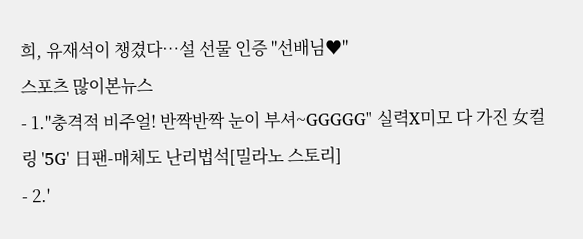희, 유재석이 챙겼다…설 선물 인증 "선배님♥"
스포츠 많이본뉴스
- 1."충격적 비주얼! 반짝반짝 눈이 부셔~GGGGG" 실력X미모 다 가진 女컬링 '5G' 日팬-매체도 난리법석[밀라노 스토리]
- 2.'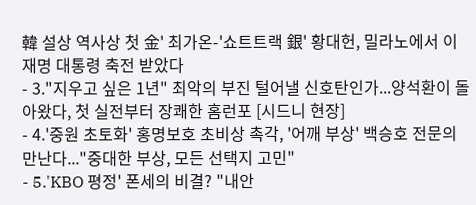韓 설상 역사상 첫 金' 최가온-'쇼트트랙 銀' 황대헌, 밀라노에서 이재명 대통령 축전 받았다
- 3."지우고 싶은 1년" 최악의 부진 털어낼 신호탄인가...양석환이 돌아왔다, 첫 실전부터 장쾌한 홈런포 [시드니 현장]
- 4.'중원 초토화' 홍명보호 초비상 촉각, '어깨 부상' 백승호 전문의 만난다..."중대한 부상, 모든 선택지 고민"
- 5.'KBO 평정' 폰세의 비결? "내안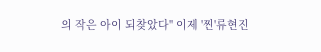의 작은 아이 되찾았다" 이제 '찐'류현진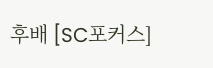후배 [SC포커스]